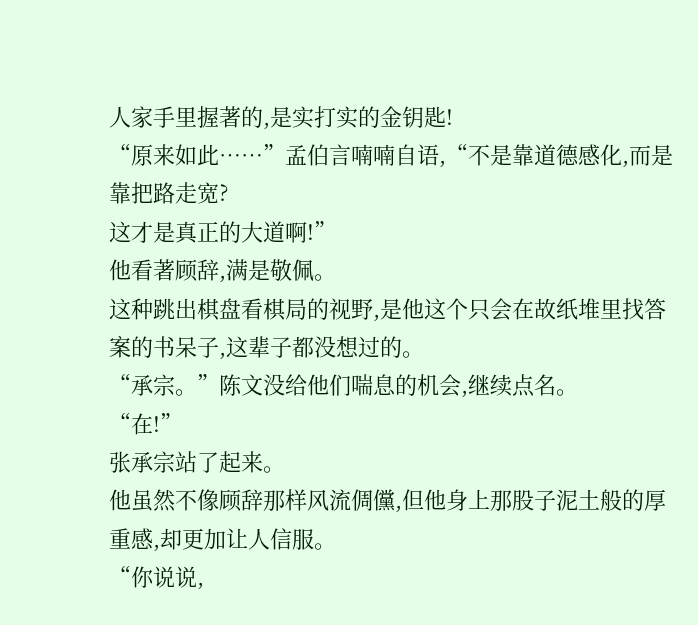人家手里握著的,是实打实的金钥匙!
“原来如此……”孟伯言喃喃自语,“不是靠道德感化,而是靠把路走宽?
这才是真正的大道啊!”
他看著顾辞,满是敬佩。
这种跳出棋盘看棋局的视野,是他这个只会在故纸堆里找答案的书呆子,这辈子都没想过的。
“承宗。”陈文没给他们喘息的机会,继续点名。
“在!”
张承宗站了起来。
他虽然不像顾辞那样风流倜儻,但他身上那股子泥土般的厚重感,却更加让人信服。
“你说说,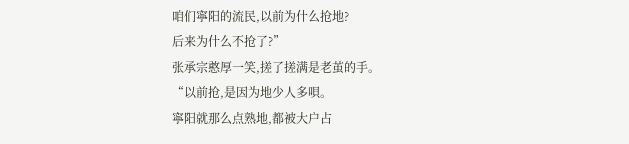咱们寧阳的流民,以前为什么抢地?
后来为什么不抢了?”
张承宗憨厚一笑,搓了搓满是老茧的手。
“以前抢,是因为地少人多唄。
寧阳就那么点熟地,都被大户占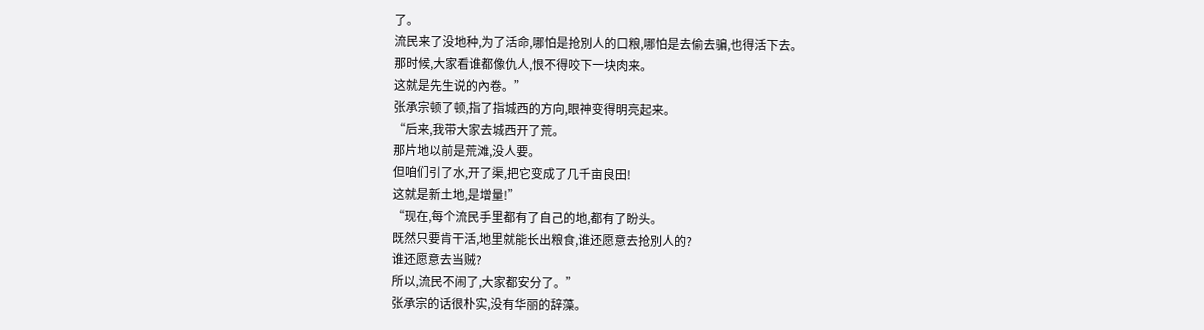了。
流民来了没地种,为了活命,哪怕是抢別人的口粮,哪怕是去偷去骗,也得活下去。
那时候,大家看谁都像仇人,恨不得咬下一块肉来。
这就是先生说的內卷。”
张承宗顿了顿,指了指城西的方向,眼神变得明亮起来。
“后来,我带大家去城西开了荒。
那片地以前是荒滩,没人要。
但咱们引了水,开了渠,把它变成了几千亩良田!
这就是新土地,是增量!”
“现在,每个流民手里都有了自己的地,都有了盼头。
既然只要肯干活,地里就能长出粮食,谁还愿意去抢別人的?
谁还愿意去当贼?
所以,流民不闹了,大家都安分了。”
张承宗的话很朴实,没有华丽的辞藻。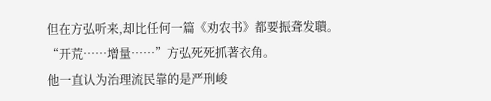但在方弘听来,却比任何一篇《劝农书》都要振聋发聵。
“开荒……增量……”方弘死死抓著衣角。
他一直认为治理流民靠的是严刑峻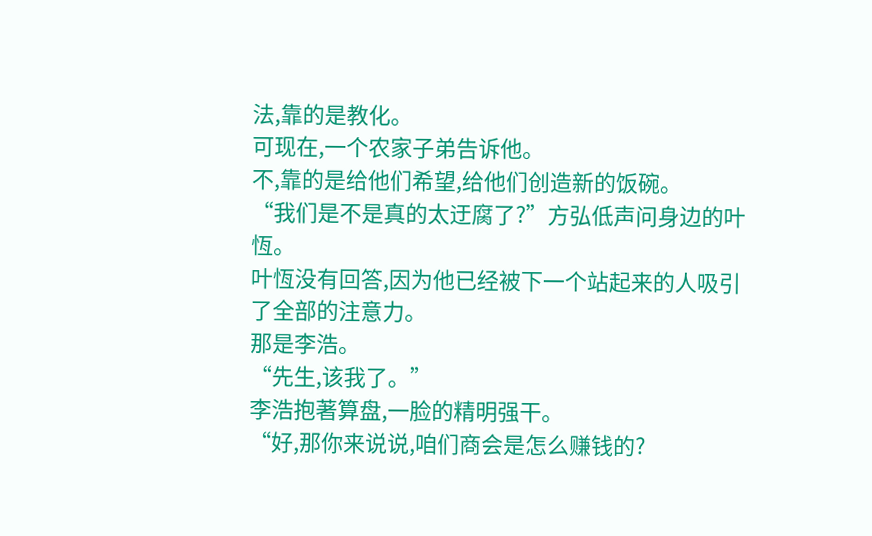法,靠的是教化。
可现在,一个农家子弟告诉他。
不,靠的是给他们希望,给他们创造新的饭碗。
“我们是不是真的太迂腐了?”方弘低声问身边的叶恆。
叶恆没有回答,因为他已经被下一个站起来的人吸引了全部的注意力。
那是李浩。
“先生,该我了。”
李浩抱著算盘,一脸的精明强干。
“好,那你来说说,咱们商会是怎么赚钱的?